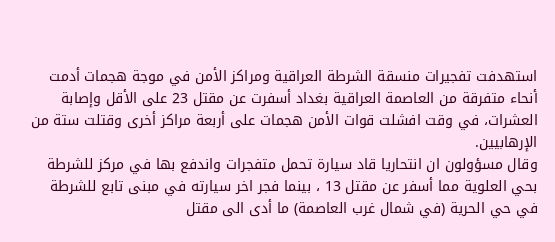استهدفت تفجيرات منسقة الشرطة العراقية ومراكز الأمن في موجة هجمات أدمت أنحاء متفرقة من العاصمة العراقية بغداد أسفرت عن مقتل 23 على الأقل وإصابة العشرات، في وقت افشلت قوات الأمن هجمات على أربعة مراكز أخرى وقتلت ستة من الإرهابيين.
وقال مسؤولون ان انتحاريا قاد سيارة تحمل متفجرات واندفع بها في مركز للشرطة بحي العلوية مما أسفر عن مقتل 13 ، بينما فجر اخر سيارته في مبنى تابع للشرطة في حي الحرية (في شمال غرب العاصمة) ما أدى الى مقتل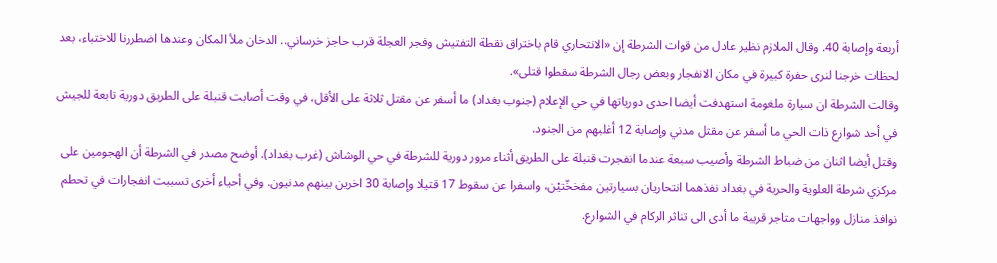أربعة وإصابة 40. وقال الملازم نظير عادل من قوات الشرطة إن «الانتحاري قام باختراق نقطة التفتيش وفجر العجلة قرب حاجز خرساني.. الدخان ملأ المكان وعندها اضطررنا للاختباء، بعد لحظات خرجنا لنرى حفرة كبيرة في مكان الانفجار وبعض رجال الشرطة سقطوا قتلى».
وقالت الشرطة ان سيارة ملغومة استهدفت أيضا احدى دورياتها في حي الإعلام (جنوب بغداد) ما أسفر عن مقتل ثلاثة على الأقل، في وقت أصابت قنبلة على الطريق دورية تابعة للجيش في أحد شوارع ذات الحي ما أسفر عن مقتل مدني وإصابة 12 أغلبهم من الجنود.
وقتل أيضا اثنان من ضباط الشرطة وأصيب سبعة عندما انفجرت قنبلة على الطريق أثناء مرور دورية للشرطة في حي الوشاش (غرب بغداد). أوضح مصدر في الشرطة أن الهجومين على مركزي شرطة العلوية والحرية في بغداد نفذهما انتحاريان بسيارتين مفخخّتيْن، واسفرا عن سقوط 17 قتيلا وإصابة 30 اخرين بينهم مدنيون. وفي أحياء أخرى تسببت انفجارات في تحطم نوافذ منازل وواجهات متاجر قريبة ما أدى الى تناثر الركام في الشوارع.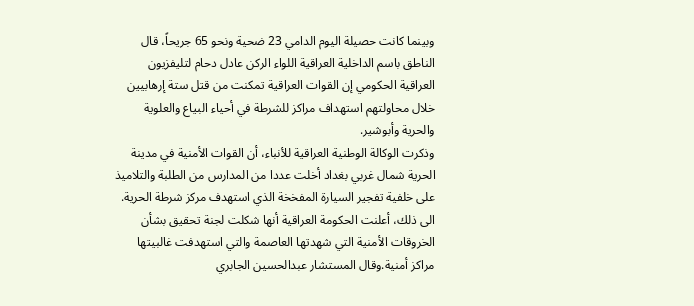وبينما كانت حصيلة اليوم الدامي 23 ضحية ونحو 65 جريحاً، قال الناطق باسم الداخلية العراقية اللواء الركن عادل دحام لتليفزيون العراقية الحكومي إن القوات العراقية تمكنت من قتل ستة إرهابيين خلال محاولتهم استهداف مراكز للشرطة في أحياء البياع والعلوية والحرية وأبوشير.
وذكرت الوكالة الوطنية العراقية للأنباء، أن القوات الأمنية في مدينة الحرية شمال غربي بغداد أخلت عددا من المدارس من الطلبة والتلاميذ على خلفية تفجير السيارة المفخخة الذي استهدف مركز شرطة الحرية.
الى ذلك، أعلنت الحكومة العراقية أنها شكلت لجنة تحقيق بشأن الخروقات الأمنية التي شهدتها العاصمة والتي استهدفت غالبيتها مراكز أمنية.وقال المستشار عبدالحسين الجابري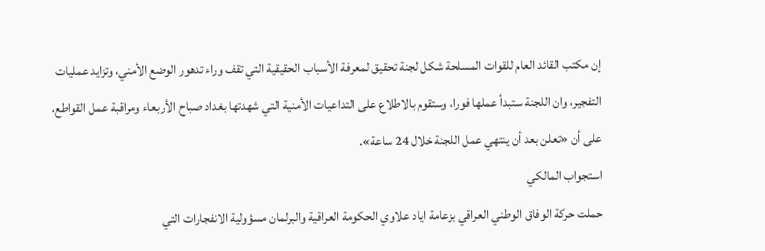إن مكتب القائد العام للقوات المسلحة شكل لجنة تحقيق لمعرفة الأسباب الحقيقية التي تقف وراء تدهور الوضع الأمني، وتزايد عمليات التفجير، وان اللجنة ستبدأ عملها فورا، وستقوم بالاطلاع على التداعيات الأمنية التي شهدتها بغداد صباح الأربعاء ومراقبة عمل القواطع، على أن «تعلن بعد أن ينتهي عمل اللجنة خلال 24 ساعة».
استجواب المالكي
حملت حركة الوفاق الوطني العراقي بزعامة اياد علاوي الحكومة العراقية والبرلمان مسؤولية الانفجارات التي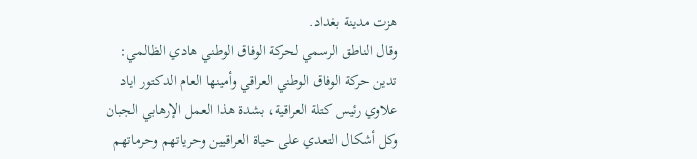هزت مدينة بغداد.
وقال الناطق الرسمي لحركة الوفاق الوطني هادي الظالمي: تدين حركة الوفاق الوطني العراقي وأمينها العام الدكتور اياد علاوي رئيس كتلة العراقية، بشدة هذا العمل الإرهابي الجبان وكل أشكال التعدي على حياة العراقيين وحرياتهم وحرماتهم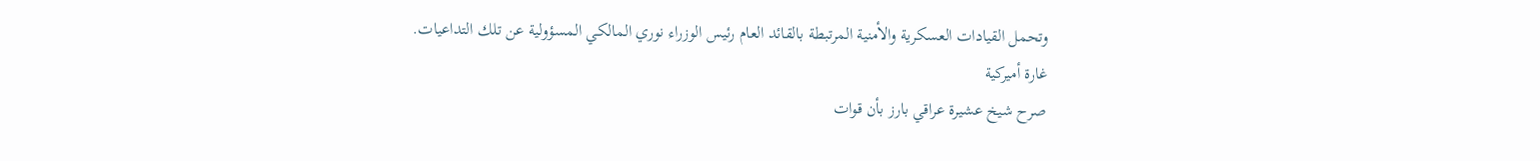وتحمل القيادات العسكرية والأمنية المرتبطة بالقائد العام رئيس الوزراء نوري المالكي المسؤولية عن تلك التداعيات.
غارة أميركية
صرح شيخ عشيرة عراقي بارز بأن قوات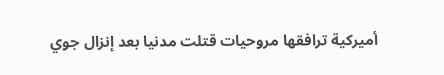أميركية ترافقها مروحيات قتلت مدنيا بعد إنزال جوي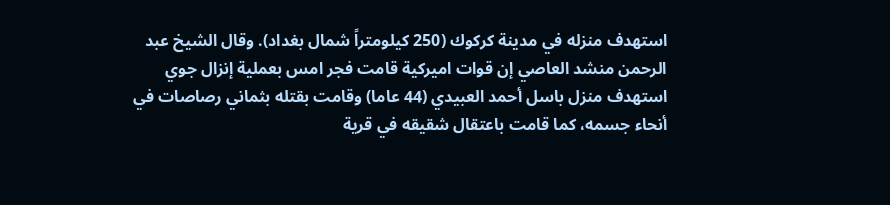استهدف منزله في مدينة كركوك (250 كيلومتراً شمال بغداد). وقال الشيخ عبد الرحمن منشد العاصي إن قوات اميركية قامت فجر امس بعملية إنزال جوي استهدف منزل باسل أحمد العبيدي (44 عاما) وقامت بقتله بثماني رصاصات في أنحاء جسمه، كما قامت باعتقال شقيقه في قرية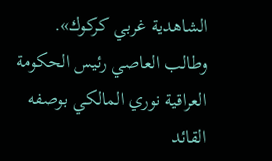الشاهدية غربي كركوك».
وطالب العاصي رئيس الحكومة العراقية نوري المالكي بوصفه القائد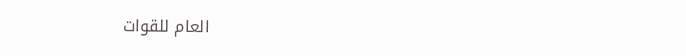العام للقوات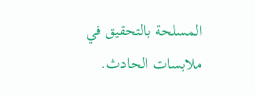المسلحة بالتحقيق في ملابسات الحادث.